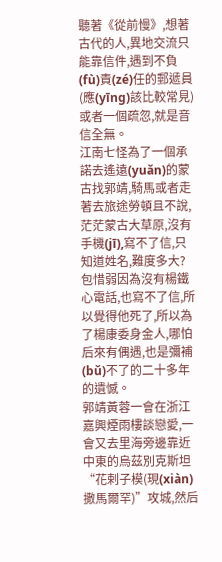聽著《從前慢》,想著古代的人,異地交流只能靠信件,遇到不負(fù)責(zé)任的郵遞員(應(yīng)該比較常見)或者一個疏忽,就是音信全無。
江南七怪為了一個承諾去遙遠(yuǎn)的蒙古找郭靖,騎馬或者走著去旅途勞頓且不說,茫茫蒙古大草原,沒有手機(jī),寫不了信,只知道姓名,難度多大?
包惜弱因為沒有楊鐵心電話,也寫不了信,所以覺得他死了,所以為了楊康委身金人,哪怕后來有偶遇,也是彌補(bǔ)不了的二十多年的遺憾。
郭靖黃蓉一會在浙江嘉興煙雨樓談戀愛,一會又去里海旁邊靠近中東的烏茲別克斯坦“花剌子模(現(xiàn)撒馬爾罕)”攻城,然后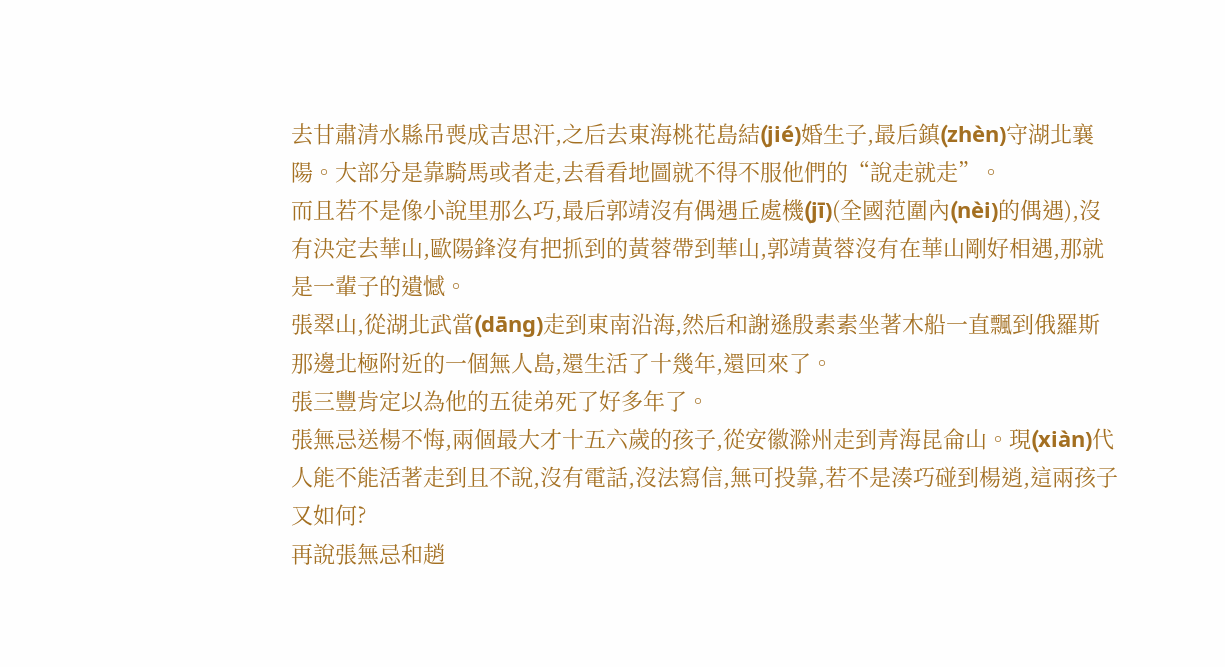去甘肅清水縣吊喪成吉思汗,之后去東海桃花島結(jié)婚生子,最后鎮(zhèn)守湖北襄陽。大部分是靠騎馬或者走,去看看地圖就不得不服他們的“說走就走”。
而且若不是像小說里那么巧,最后郭靖沒有偶遇丘處機(jī)(全國范圍內(nèi)的偶遇),沒有決定去華山,歐陽鋒沒有把抓到的黃蓉帶到華山,郭靖黃蓉沒有在華山剛好相遇,那就是一輩子的遺憾。
張翠山,從湖北武當(dāng)走到東南沿海,然后和謝遜殷素素坐著木船一直飄到俄羅斯那邊北極附近的一個無人島,還生活了十幾年,還回來了。
張三豐肯定以為他的五徒弟死了好多年了。
張無忌送楊不悔,兩個最大才十五六歲的孩子,從安徽滁州走到青海昆侖山。現(xiàn)代人能不能活著走到且不說,沒有電話,沒法寫信,無可投靠,若不是湊巧碰到楊逍,這兩孩子又如何?
再說張無忌和趙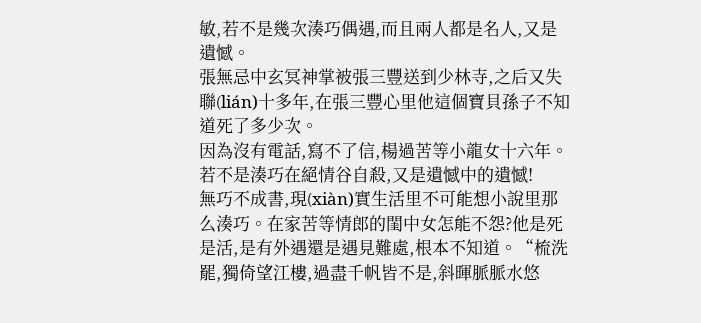敏,若不是幾次湊巧偶遇,而且兩人都是名人,又是遺憾。
張無忌中玄冥神掌被張三豐送到少林寺,之后又失聯(lián)十多年,在張三豐心里他這個寶貝孫子不知道死了多少次。
因為沒有電話,寫不了信,楊過苦等小龍女十六年。若不是湊巧在絕情谷自殺,又是遺憾中的遺憾!
無巧不成書,現(xiàn)實生活里不可能想小說里那么湊巧。在家苦等情郎的閨中女怎能不怨?他是死是活,是有外遇還是遇見難處,根本不知道。“梳洗罷,獨倚望江樓,過盡千帆皆不是,斜暉脈脈水悠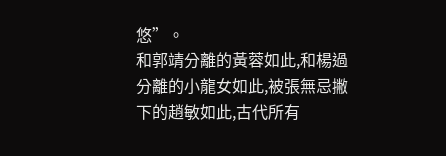悠”。
和郭靖分離的黃蓉如此,和楊過分離的小龍女如此,被張無忌撇下的趙敏如此,古代所有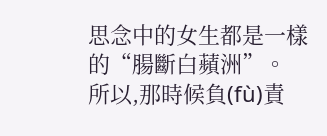思念中的女生都是一樣的“腸斷白蘋洲”。
所以,那時候負(fù)責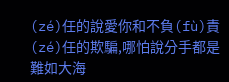(zé)任的說愛你和不負(fù)責(zé)任的欺騙,哪怕說分手都是難如大海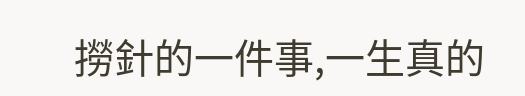撈針的一件事,一生真的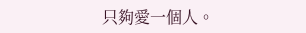只夠愛一個人。